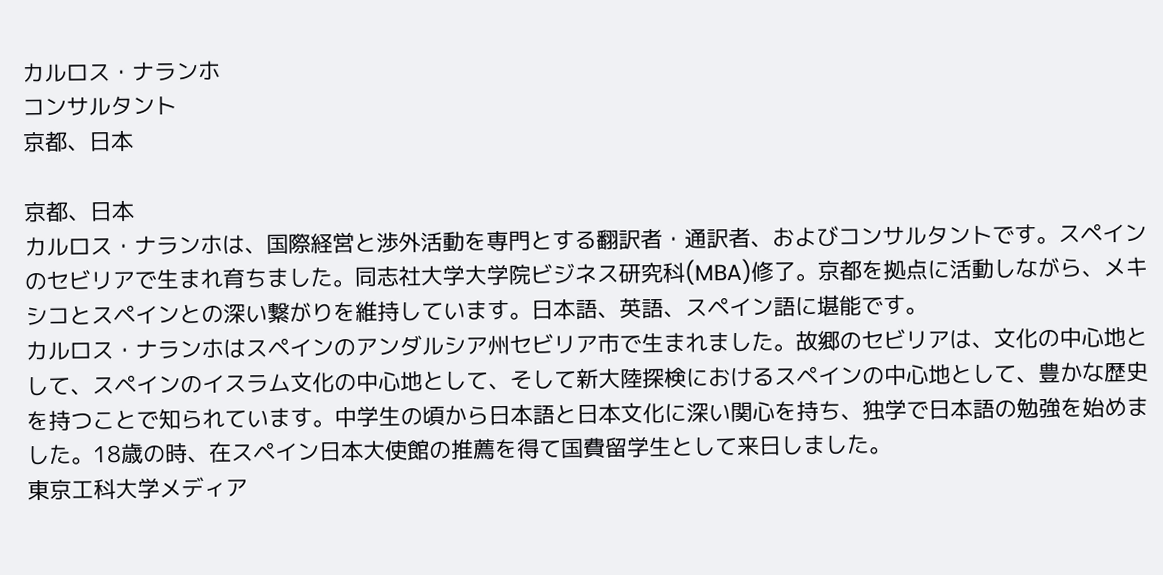カルロス・ナランホ
コンサルタント
京都、日本

京都、日本
カルロス・ナランホは、国際経営と渉外活動を専門とする翻訳者・通訳者、およびコンサルタントです。スペインのセビリアで生まれ育ちました。同志社大学大学院ビジネス研究科(MBA)修了。京都を拠点に活動しながら、メキシコとスペインとの深い繋がりを維持しています。日本語、英語、スペイン語に堪能です。
カルロス・ナランホはスペインのアンダルシア州セビリア市で生まれました。故郷のセビリアは、文化の中心地として、スペインのイスラム文化の中心地として、そして新大陸探検におけるスペインの中心地として、豊かな歴史を持つことで知られています。中学生の頃から日本語と日本文化に深い関心を持ち、独学で日本語の勉強を始めました。18歳の時、在スペイン日本大使館の推薦を得て国費留学生として来日しました。
東京工科大学メディア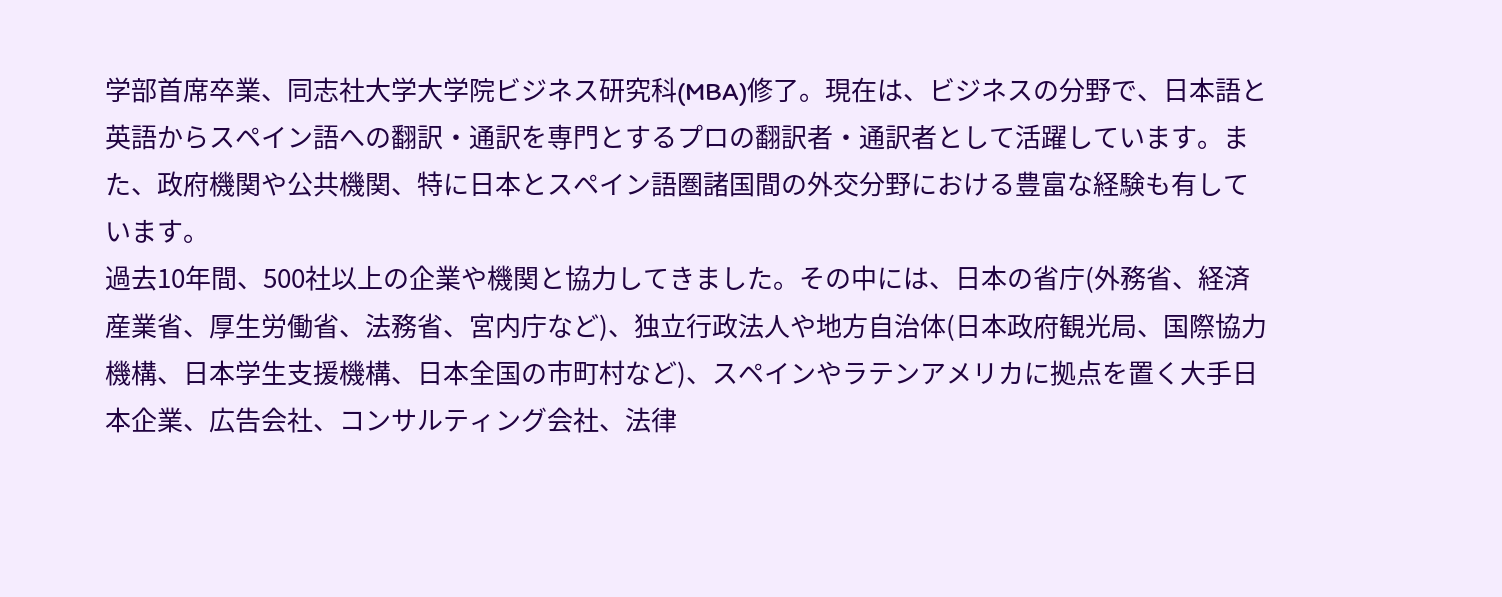学部首席卒業、同志社大学大学院ビジネス研究科(MBA)修了。現在は、ビジネスの分野で、日本語と英語からスペイン語への翻訳・通訳を専門とするプロの翻訳者・通訳者として活躍しています。また、政府機関や公共機関、特に日本とスペイン語圏諸国間の外交分野における豊富な経験も有しています。
過去10年間、500社以上の企業や機関と協力してきました。その中には、日本の省庁(外務省、経済産業省、厚生労働省、法務省、宮内庁など)、独立行政法人や地方自治体(日本政府観光局、国際協力機構、日本学生支援機構、日本全国の市町村など)、スペインやラテンアメリカに拠点を置く大手日本企業、広告会社、コンサルティング会社、法律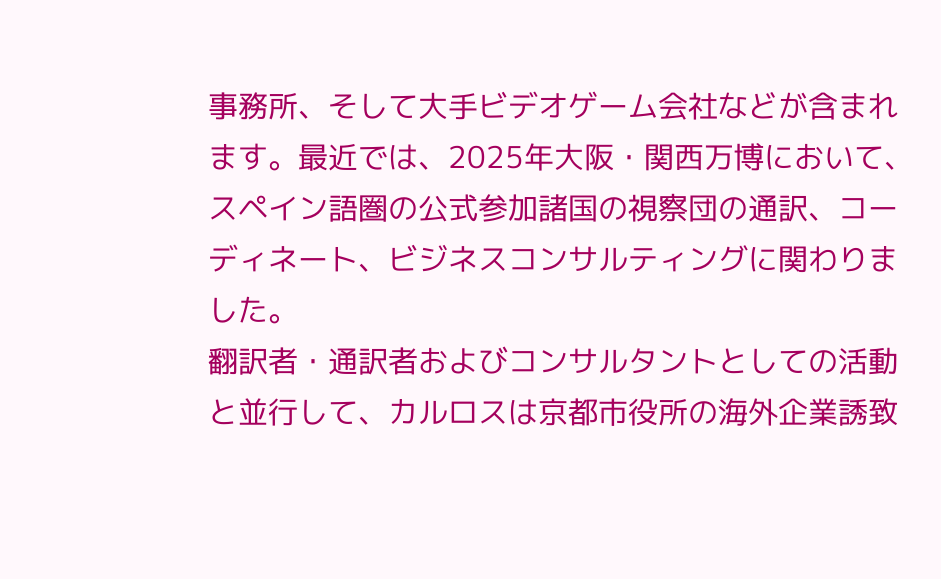事務所、そして大手ビデオゲーム会社などが含まれます。最近では、2025年大阪・関西万博において、スペイン語圏の公式参加諸国の視察団の通訳、コーディネート、ビジネスコンサルティングに関わりました。
翻訳者・通訳者およびコンサルタントとしての活動と並行して、カルロスは京都市役所の海外企業誘致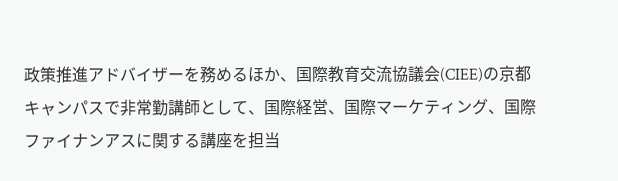政策推進アドバイザーを務めるほか、国際教育交流協議会(CIEE)の京都キャンパスで非常勤講師として、国際経営、国際マーケティング、国際ファイナンアスに関する講座を担当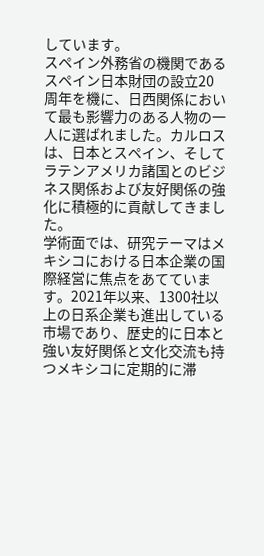しています。
スペイン外務省の機関であるスペイン日本財団の設立20周年を機に、日西関係において最も影響力のある人物の一人に選ばれました。カルロスは、日本とスペイン、そしてラテンアメリカ諸国とのビジネス関係および友好関係の強化に積極的に貢献してきました。
学術面では、研究テーマはメキシコにおける日本企業の国際経営に焦点をあてています。2021年以来、1300社以上の日系企業も進出している市場であり、歴史的に日本と強い友好関係と文化交流も持つメキシコに定期的に滞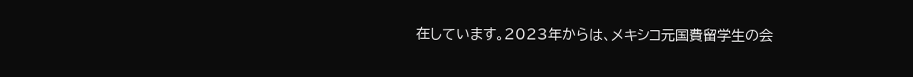在しています。2023年からは、メキシコ元国費留学生の会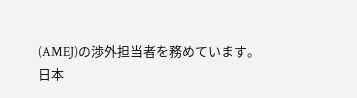(AMEJ)の渉外担当者を務めています。
日本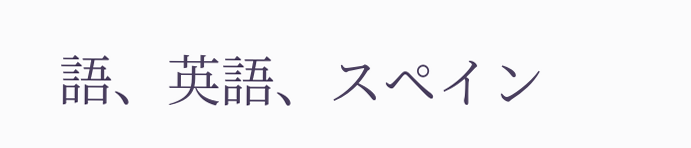語、英語、スペイン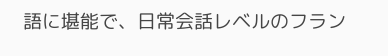語に堪能で、日常会話レベルのフラン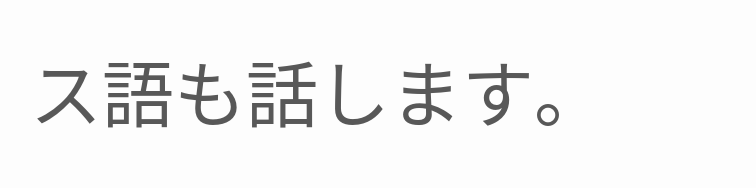ス語も話します。